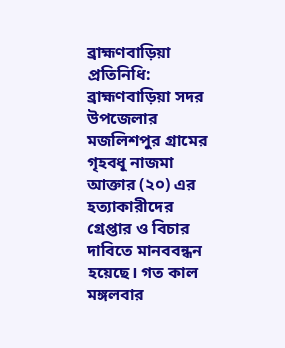ব্রাহ্মণবাড়িয়া প্রতিনিধি:
ব্রাহ্মণবাড়িয়া সদর উপজেলার মজলিশপুর গ্রামের গৃহবধূ নাজমা আক্তার (২০) এর হত্যাকারীদের গ্রেপ্তার ও বিচার দাবিতে মানববন্ধন হয়েছে। গত কাল মঙ্গলবার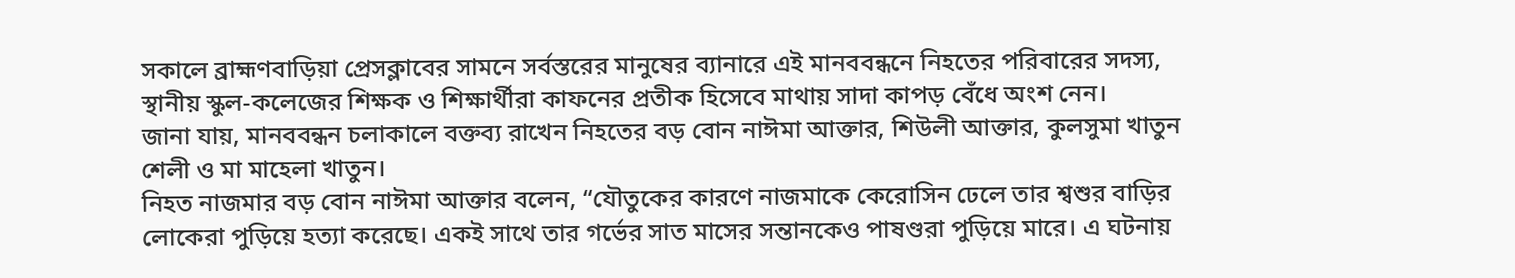সকালে ব্রাহ্মণবাড়িয়া প্রেসক্লাবের সামনে সর্বস্তরের মানুষের ব্যানারে এই মানববন্ধনে নিহতের পরিবারের সদস্য, স্থানীয় স্কুল-কলেজের শিক্ষক ও শিক্ষার্থীরা কাফনের প্রতীক হিসেবে মাথায় সাদা কাপড় বেঁধে অংশ নেন।
জানা যায়, মানববন্ধন চলাকালে বক্তব্য রাখেন নিহতের বড় বোন নাঈমা আক্তার, শিউলী আক্তার, কুলসুমা খাতুন শেলী ও মা মাহেলা খাতুন।
নিহত নাজমার বড় বোন নাঈমা আক্তার বলেন, “যৌতুকের কারণে নাজমাকে কেরোসিন ঢেলে তার শ্বশুর বাড়ির লোকেরা পুড়িয়ে হত্যা করেছে। একই সাথে তার গর্ভের সাত মাসের সন্তানকেও পাষণ্ডরা পুড়িয়ে মারে। এ ঘটনায়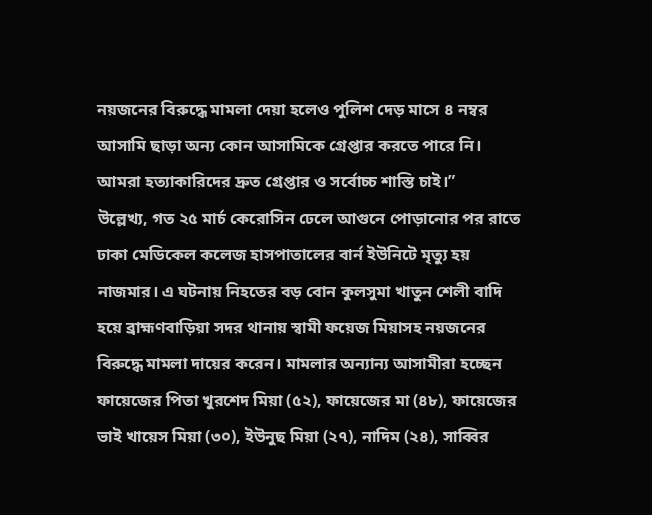নয়জনের বিরুদ্ধে মামলা দেয়া হলেও পুলিশ দেড় মাসে ৪ নম্বর আসামি ছাড়া অন্য কোন আসামিকে গ্রেপ্তার করতে পারে নি। আমরা হত্যাকারিদের দ্রুত গ্রেপ্তার ও সর্বোচ্চ শাস্তি চাই।”
উল্লেখ্য, গত ২৫ মার্চ কেরোসিন ঢেলে আগুনে পোড়ানোর পর রাতে ঢাকা মেডিকেল কলেজ হাসপাতালের বার্ন ইউনিটে মৃত্যু হয় নাজমার। এ ঘটনায় নিহতের বড় বোন কুলসুমা খাতুন শেলী বাদি হয়ে ব্রাহ্মণবাড়িয়া সদর থানায় স্বামী ফয়েজ মিয়াসহ নয়জনের বিরুদ্ধে মামলা দায়ের করেন। মামলার অন্যান্য আসামীরা হচ্ছেন ফায়েজের পিতা খুরশেদ মিয়া (৫২), ফায়েজের মা (৪৮), ফায়েজের ভাই খায়েস মিয়া (৩০), ইউনুছ মিয়া (২৭), নাদিম (২৪), সাব্বির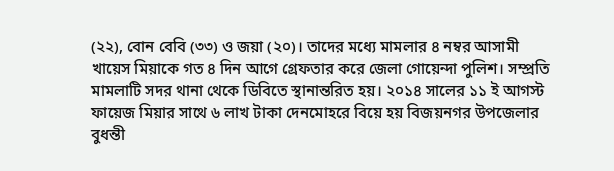(২২), বোন বেবি (৩৩) ও জয়া (২০)। তাদের মধ্যে মামলার ৪ নম্বর আসামী খায়েস মিয়াকে গত ৪ দিন আগে গ্রেফতার করে জেলা গোয়েন্দা পুলিশ। সম্প্রতি মামলাটি সদর থানা থেকে ডিবিতে স্থানান্তরিত হয়। ২০১৪ সালের ১১ ই আগস্ট ফায়েজ মিয়ার সাথে ৬ লাখ টাকা দেনমোহরে বিয়ে হয় বিজয়নগর উপজেলার বুধন্তী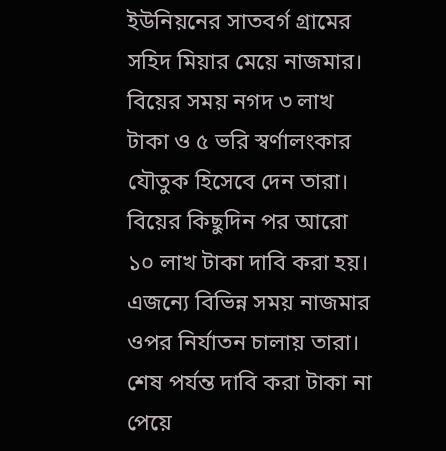ইউনিয়নের সাতবর্গ গ্রামের সহিদ মিয়ার মেয়ে নাজমার। বিয়ের সময় নগদ ৩ লাখ টাকা ও ৫ ভরি স্বর্ণালংকার যৌতুক হিসেবে দেন তারা। বিয়ের কিছুদিন পর আরো ১০ লাখ টাকা দাবি করা হয়। এজন্যে বিভিন্ন সময় নাজমার ওপর নির্যাতন চালায় তারা।
শেষ পর্যন্ত দাবি করা টাকা না পেয়ে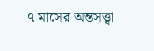৭ মাসের অন্তসত্ত্বা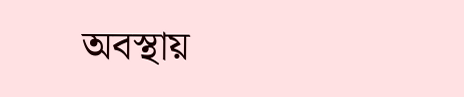অবস্থায়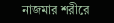নাজমার শরীরে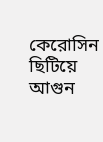কেরোসিন ছিটিয়ে আগুন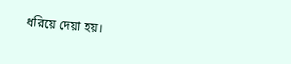ধরিয়ে দেয়া হয়।